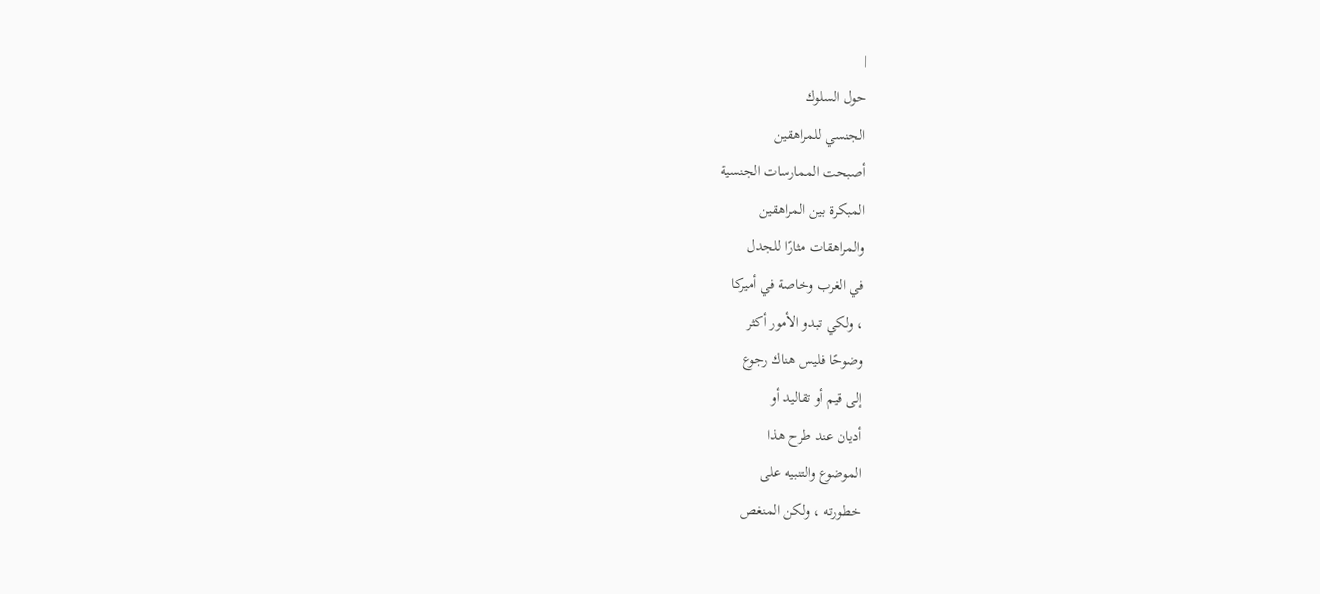|
حول السلوك
الجنسي للمراهقين
أصبحت الممارسات الجنسية
المبكرة بين المراهقين
والمراهقات مثارًا للجدل
في الغرب وخاصة في أميركا
، ولكي تبدو الأمور أكثر
وضوحًا فليس هناك رجوع
إلى قيم أو تقاليد أو
أديان عند طرح هذا
الموضوع والتنبيه على
خطورته ، ولكن المنغص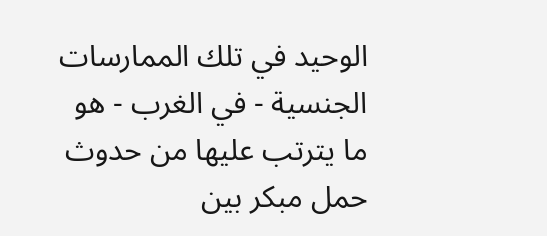الوحيد في تلك الممارسات
الجنسية - في الغرب - هو
ما يترتب عليها من حدوث
حمل مبكر بين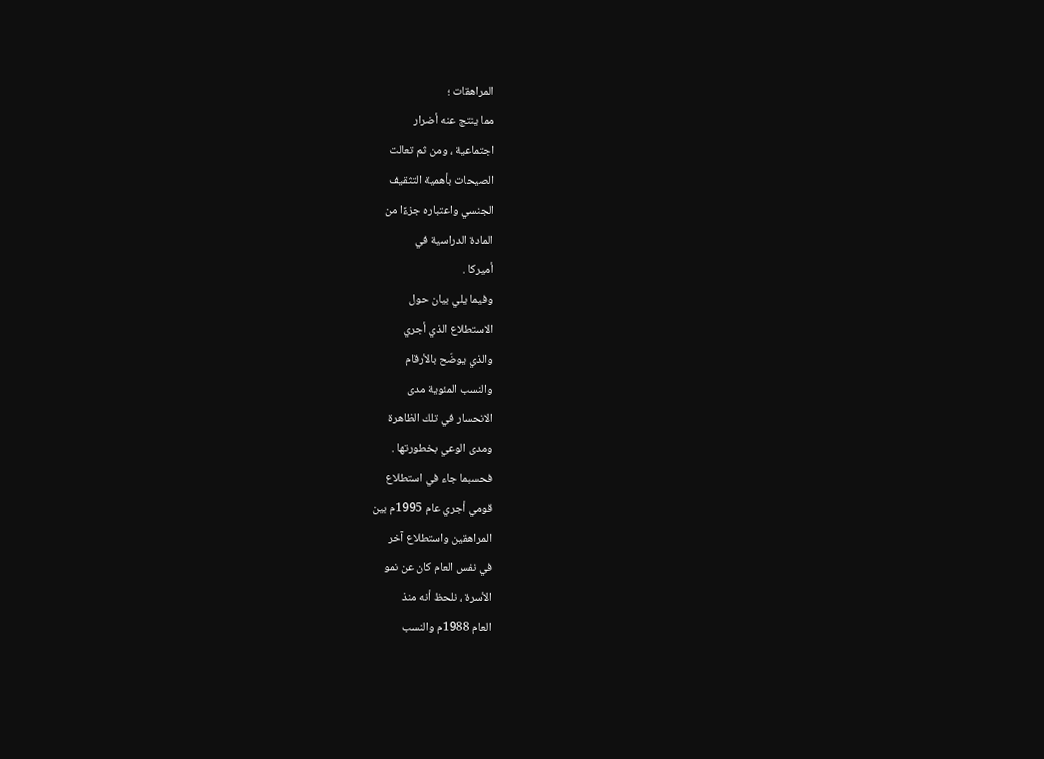المراهقات ؛
مما ينتج عنه أضرار
اجتماعية ، ومن ثم تعالت
الصيحات بأهمية التثقيف
الجنسي واعتباره جزءًا من
المادة الدراسية في
أميركا .
وفيما يلي بيان حول
الاستطلاع الذي أجري
والذي يوضّح بالأرقام
والنسب المئوية مدى
الانحسار في تلك الظاهرة
ومدى الوعي بخطورتها .
فحسبما جاء في استطلاع
قومي أجري عام 1995م بين
المراهقين واستطلاع آخر
في نفس العام كان عن نمو
الأسرة ، نلحظ أنه منذ
العام 1988م والنسب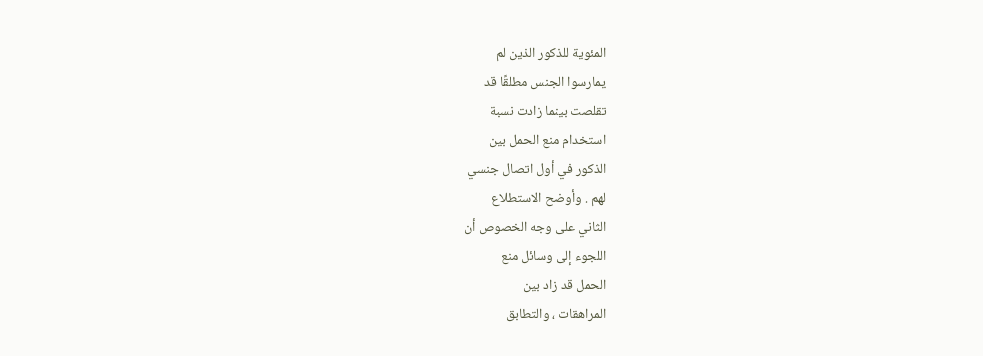المئوية للذكور الذين لم
يمارسوا الجنس مطلقًا قد
تقلصت بينما زادت نسبة
استخدام منع الحمل بين
الذكور في أول اتصال جنسي
لهم . وأوضح الاستطلاع
الثاني على وجه الخصوص أن
اللجوء إلى وسائل منع
الحمل قد زاد بين
المراهقات ، والتطابق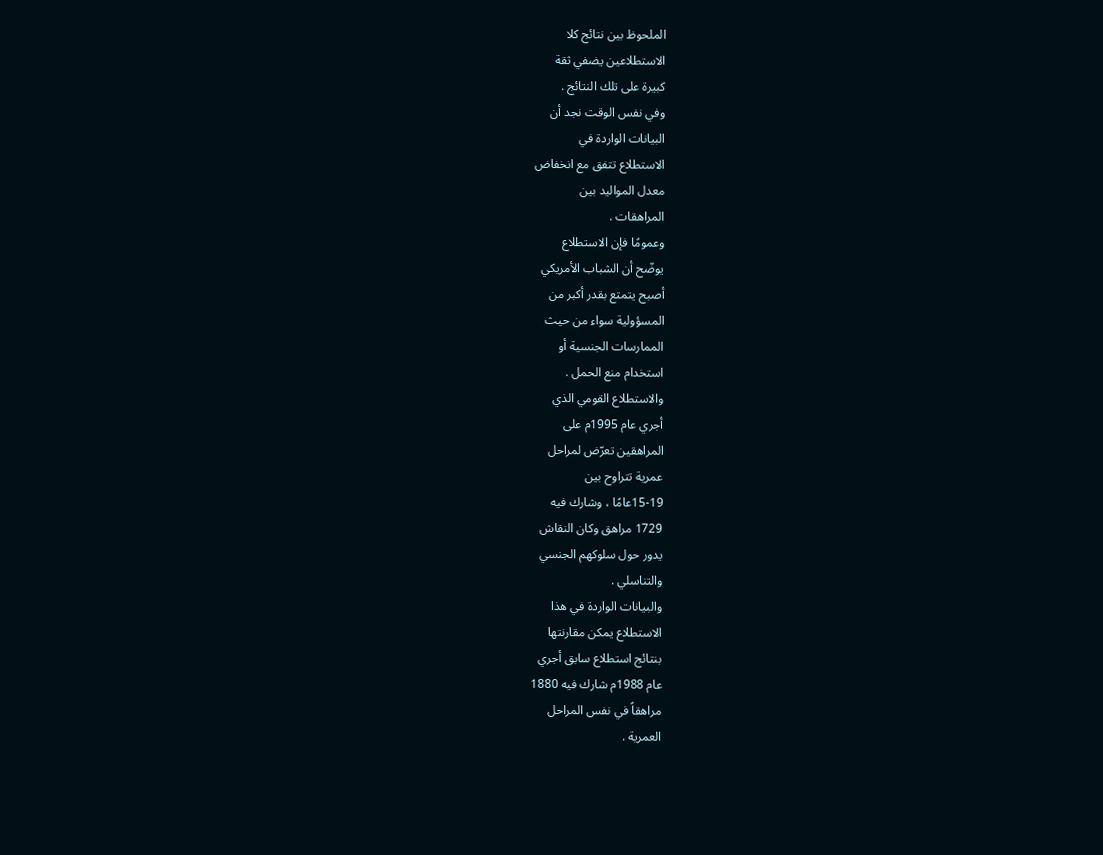الملحوظ بين نتائج كلا
الاستطلاعين يضفي ثقة
كبيرة على تلك النتائج .
وفي نفس الوقت نجد أن
البيانات الواردة في
الاستطلاع تتفق مع انخفاض
معدل المواليد بين
المراهقات .
وعمومًا فإن الاستطلاع
يوضّح أن الشباب الأمريكي
أصبح يتمتع بقدر أكبر من
المسؤولية سواء من حيث
الممارسات الجنسية أو
استخدام منع الحمل .
والاستطلاع القومي الذي
أجري عام 1995م على
المراهقين تعرّض لمراحل
عمرية تتراوح بين
15-19عامًا ، وشارك فيه
1729 مراهق وكان النقاش
يدور حول سلوكهم الجنسي
والتناسلي .
والبيانات الواردة في هذا
الاستطلاع يمكن مقارنتها
بنتائج استطلاع سابق أجري
عام 1988م شارك فيه 1880
مراهقاً في نفس المراحل
العمرية .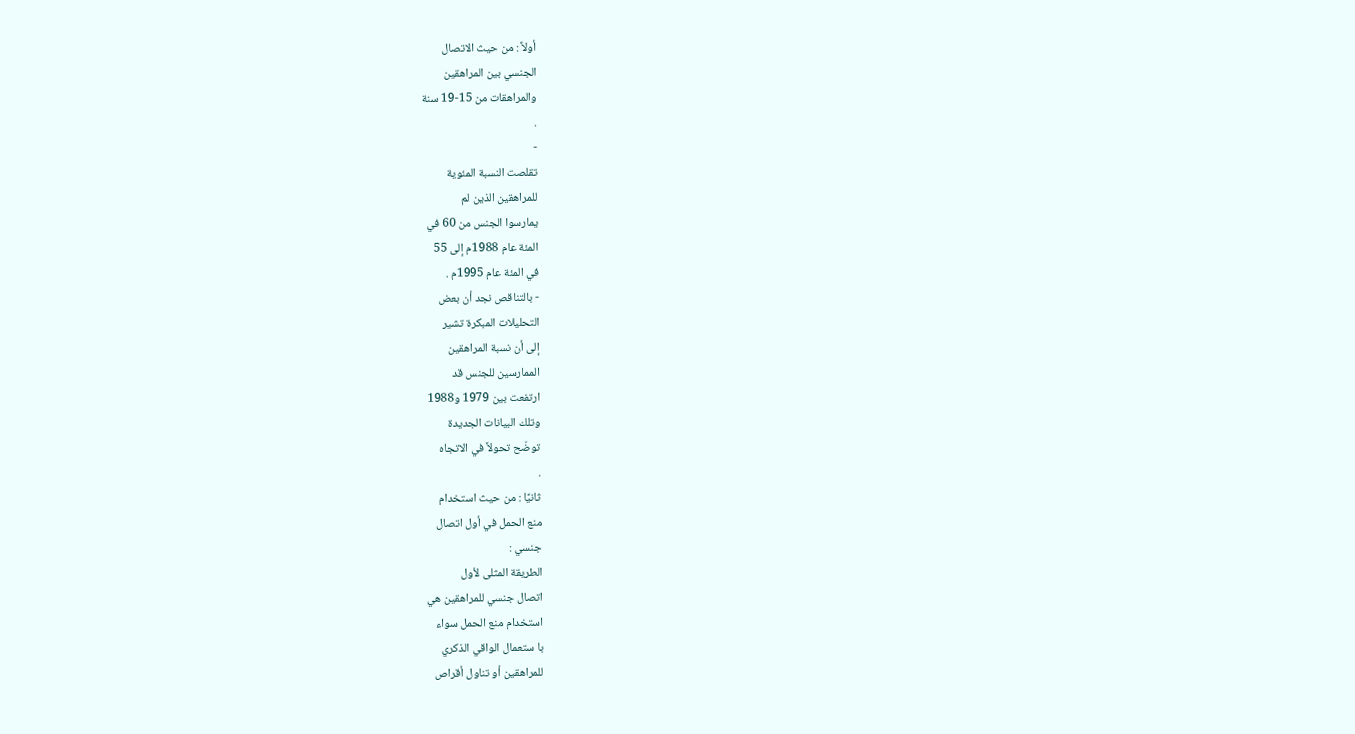أولاً : من حيث الاتصال
الجنسي بين المراهقين
والمراهقات من 15-19 سنة
.
-
تقلصت النسبة المئوية
للمراهقين الذين لم
يمارسوا الجنس من 60 في
المئة عام 1988م إلى 55
في المئة عام 1995م .
- بالتناقص نجد أن بعض
التحليلات المبكرة تشير
إلى أن نسبة المراهقين
الممارسين للجنس قد
ارتفعت بين 1979 و1988
وتلك البيانات الجديدة
توضّح تحولاً في الاتجاه
.
ثانيًا : من حيث استخدام
منع الحمل في أول اتصال
جنسي :
الطريقة المثلى لأول
اتصال جنسي للمراهقين هي
استخدام منع الحمل سواء
با ستعمال الواقي الذكري
للمراهقين أو تناول أقراص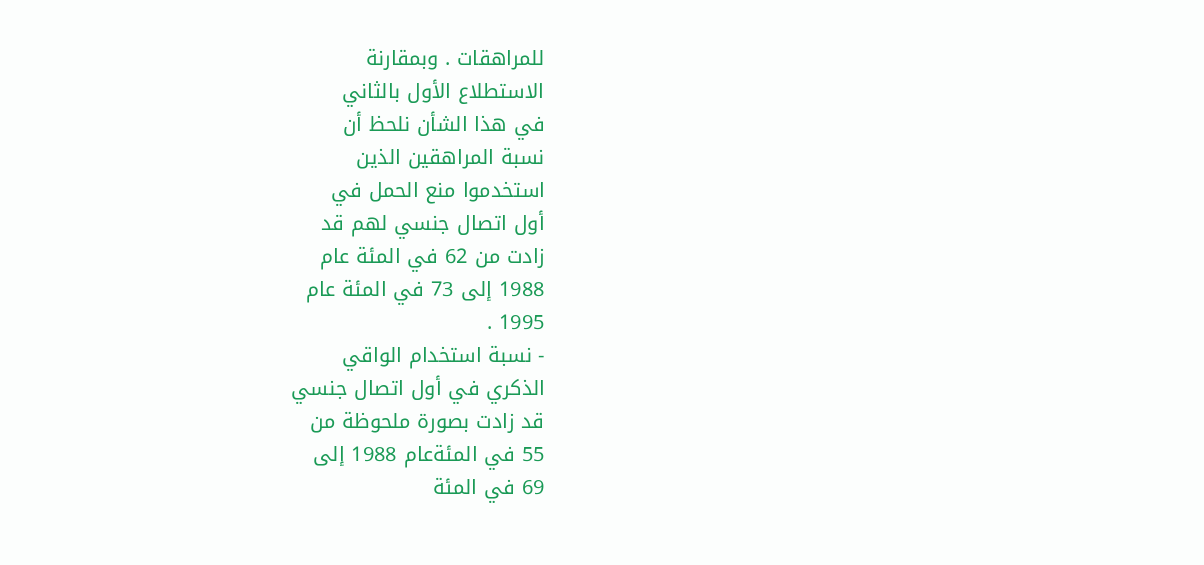للمراهقات . وبمقارنة
الاستطلاع الأول بالثاني
في هذا الشأن نلحظ أن
نسبة المراهقين الذين
استخدموا منع الحمل في
أول اتصال جنسي لهم قد
زادت من 62 في المئة عام
1988 إلى 73 في المئة عام
1995 .
- نسبة استخدام الواقي
الذكري في أول اتصال جنسي
قد زادت بصورة ملحوظة من
55 في المئةعام 1988 إلى
69 في المئة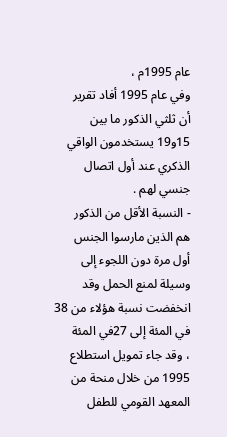عام 1995م ،
وفي عام 1995 أفاد تقرير
أن ثلثي الذكور ما بين
15و19 يستخدمون الواقي
الذكري عند أول اتصال
جنسي لهم .
- النسبة الأقل من الذكور
هم الذين مارسوا الجنس
أول مرة دون اللجوء إلى
وسيلة لمنع الحمل وقد
انخفضت نسبة هؤلاء من 38
في المئة إلى 27في المئة
، وقد جاء تمويل استطلاع
1995 من خلال منحة من
المعهد القومي للطفل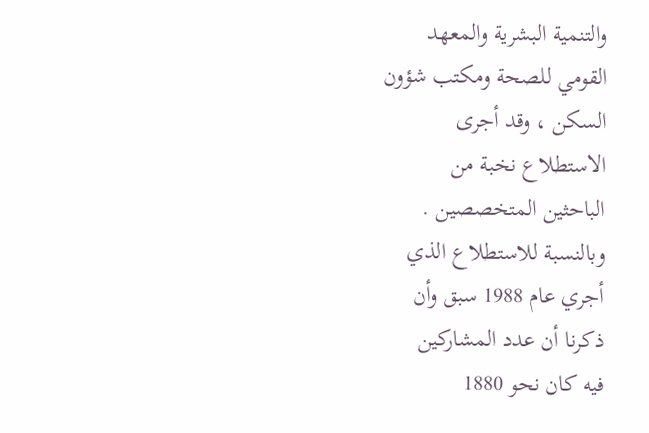والتنمية البشرية والمعهد
القومي للصحة ومكتب شؤون
السكن ، وقد أجرى
الاستطلاع نخبة من
الباحثين المتخصصين .
وبالنسبة للاستطلاع الذي
أجري عام 1988 سبق وأن
ذكرنا أن عدد المشاركين
فيه كان نحو 1880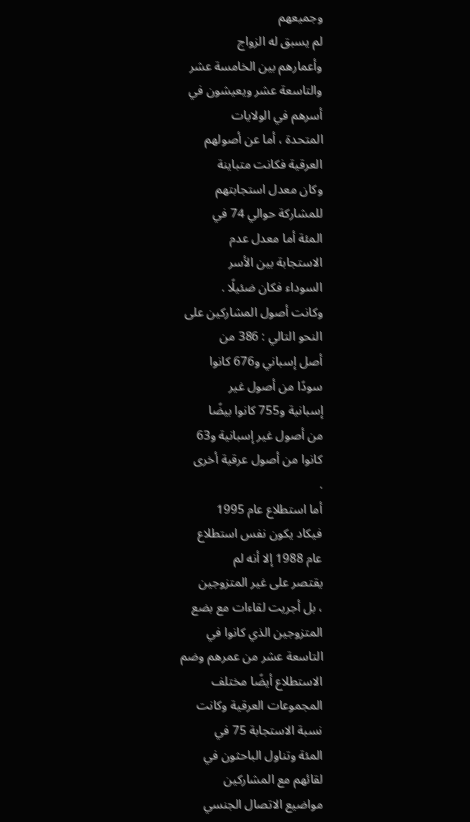وجميعهم
لم يسبق له الزواج
وأعمارهم بين الخامسة عشر
والتاسعة عشر ويعيشون في
أسرهم في الولايات
المتحدة ، أما عن أصولهم
العرقية فكانت متباينة
وكان معدل استجابتهم
للمشاركة حوالي 74 في
المئة أما معدل عدم
الاستجابة بين الأسر
السوداء فكان ضئيلًا .
وكانت أصول المشاركين على
النحو التالي : 386 من
أصل إسباني و676 كانوا
سودًا من أصول غير
إسبانية و755 كانوا بيضًا
من أصول غير إسبانية و63
كانوا من أصول عرقية أخرى
.
أما استطلاع عام 1995
فيكاد يكون نفس استطلاع
عام 1988 إلا أنه لم
يقتصر على غير المتزوجين
، بل أجريت لقاءات مع بضع
المتزوجين الذي كانوا في
التاسعة عشر من عمرهم وضم
الاستطلاع أيضًا مختلف
المجموعات العرقية وكانت
نسبة الاستجابة 75 في
المئة وتناول الباحثون في
لقائهم مع المشاركين
مواضيع الاتصال الجنسي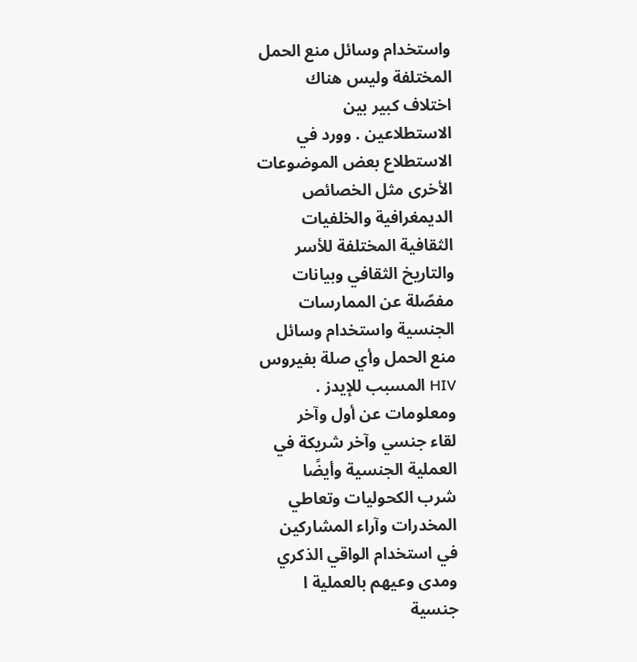واستخدام وسائل منع الحمل
المختلفة وليس هناك
اختلاف كبير بين
الاستطلاعين . وورد في
الاستطلاع بعض الموضوعات
الأخرى مثل الخصائص
الديمغرافية والخلفيات
الثقافية المختلفة للأسر
والتاريخ الثقافي وبيانات
مفصّلة عن الممارسات
الجنسية واستخدام وسائل
منع الحمل وأي صلة بفيروس
HIV المسبب للإيدز .
ومعلومات عن أول وآخر
لقاء جنسي وآخر شريكة في
العملية الجنسية وأيضًا
شرب الكحوليات وتعاطي
المخدرات وآراء المشاركين
في استخدام الواقي الذكري
ومدى وعيهم بالعملية ا
جنسية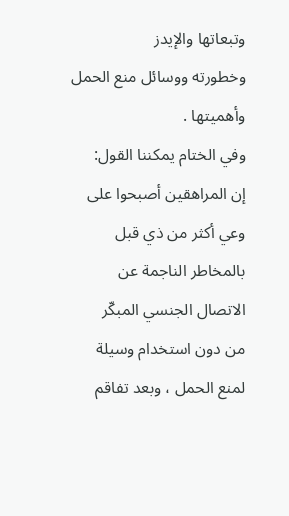وتبعاتها والإيدز
وخطورته ووسائل منع الحمل
وأهميتها .
وفي الختام يمكننا القول:
إن المراهقين أصبحوا على
وعي أكثر من ذي قبل
بالمخاطر الناجمة عن
الاتصال الجنسي المبكّر
من دون استخدام وسيلة
لمنع الحمل ، وبعد تفاقم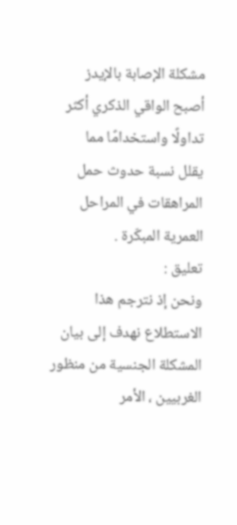مشكلة الإصابة بالإيدز
أصبح الواقي الذكري أكثر
تداولًا واستخدامًا مما
يقلل نسبة حدوث حمل
المراهقات في المراحل
العمرية المبكّرة .
تعليق :
ونحن إذ نترجم هذا
الاستطلاع نهدف إلى بيان
المشكلة الجنسية من منظور
الغربيين ، الأمر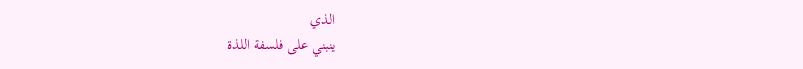الذي
ينبني على فلسفة اللذة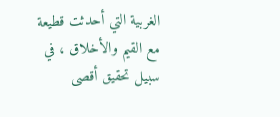الغربية التي أحدثت قطيعة
مع القيم والأخلاق ، في
سبيل تحقيق أقصى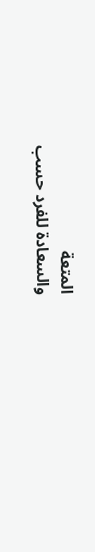المتعة
والسعادة للفرد حسب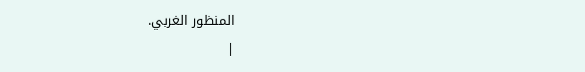المنظور الغربي.
|